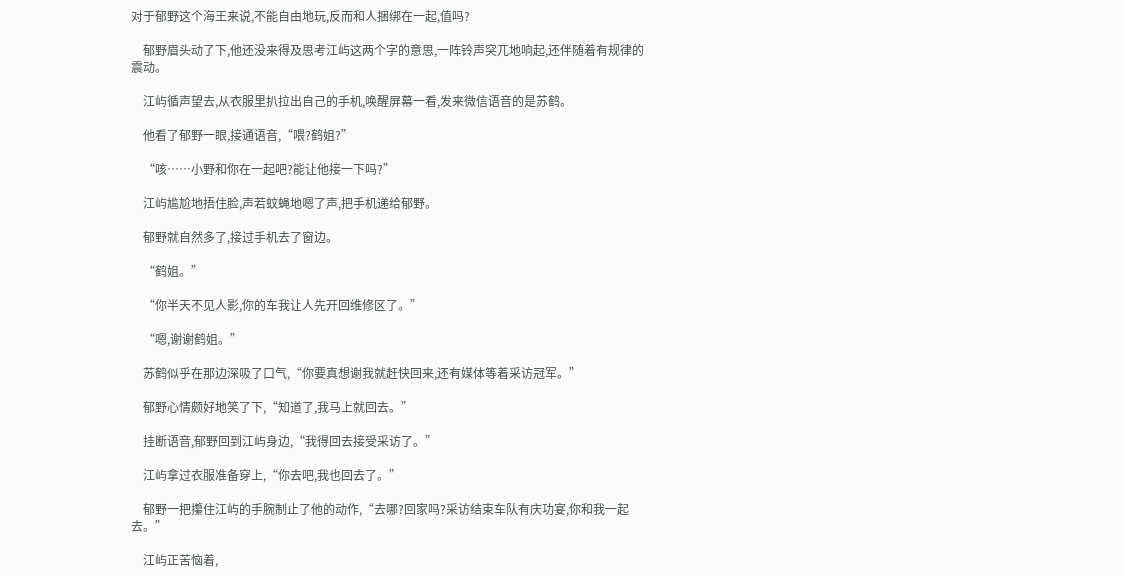对于郁野这个海王来说,不能自由地玩,反而和人捆绑在一起,值吗?

    郁野眉头动了下,他还没来得及思考江屿这两个字的意思,一阵铃声突兀地响起,还伴随着有规律的震动。

    江屿循声望去,从衣服里扒拉出自己的手机,唤醒屏幕一看,发来微信语音的是苏鹤。

    他看了郁野一眼,接通语音,“喂?鹤姐?”

    “咳……小野和你在一起吧?能让他接一下吗?”

    江屿尴尬地捂住脸,声若蚊蝇地嗯了声,把手机递给郁野。

    郁野就自然多了,接过手机去了窗边。

    “鹤姐。”

    “你半天不见人影,你的车我让人先开回维修区了。”

    “嗯,谢谢鹤姐。”

    苏鹤似乎在那边深吸了口气,“你要真想谢我就赶快回来,还有媒体等着采访冠军。”

    郁野心情颇好地笑了下,“知道了,我马上就回去。”

    挂断语音,郁野回到江屿身边,“我得回去接受采访了。”

    江屿拿过衣服准备穿上,“你去吧,我也回去了。”

    郁野一把攥住江屿的手腕制止了他的动作,“去哪?回家吗?采访结束车队有庆功宴,你和我一起去。”

    江屿正苦恼着,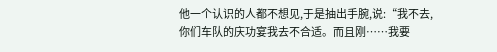他一个认识的人都不想见,于是抽出手腕,说:“我不去,你们车队的庆功宴我去不合适。而且刚……我要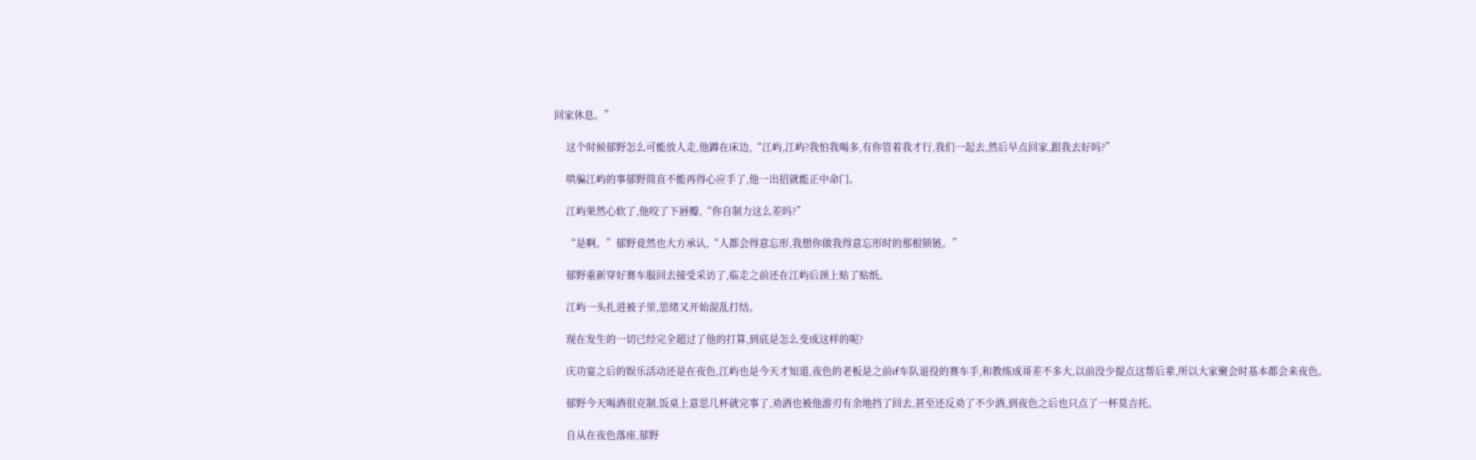回家休息。”

    这个时候郁野怎么可能放人走,他蹲在床边,“江屿,江屿?我怕我喝多,有你管着我才行,我们一起去,然后早点回家,跟我去好吗?”

    哄骗江屿的事郁野简直不能再得心应手了,他一出招就能正中命门。

    江屿果然心软了,他咬了下唇瓣,“你自制力这么差吗?”

    “是啊。”郁野竟然也大方承认,“人都会得意忘形,我想你做我得意忘形时的那根锁链。”

    郁野重新穿好赛车服回去接受采访了,临走之前还在江屿后颈上贴了贴纸。

    江屿一头扎进被子里,思绪又开始混乱打结。

    现在发生的一切已经完全超过了他的打算,到底是怎么变成这样的呢?

    庆功宴之后的娱乐活动还是在夜色,江屿也是今天才知道,夜色的老板是之前if车队退役的赛车手,和教练成哥差不多大,以前没少提点这帮后辈,所以大家聚会时基本都会来夜色。

    郁野今天喝酒很克制,饭桌上意思几杯就完事了,劝酒也被他游刃有余地挡了回去,甚至还反劝了不少酒,到夜色之后也只点了一杯莫吉托。

    自从在夜色落座,郁野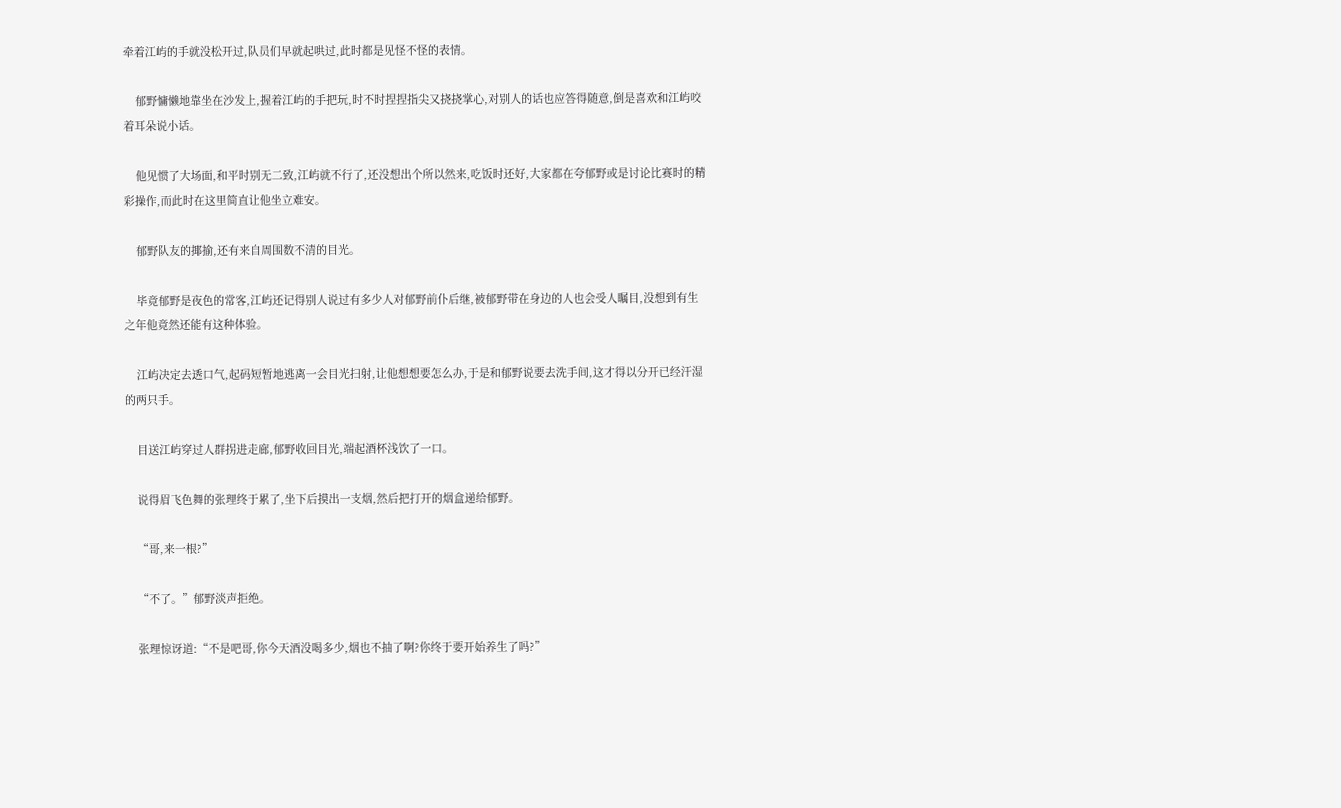牵着江屿的手就没松开过,队员们早就起哄过,此时都是见怪不怪的表情。

    郁野慵懒地靠坐在沙发上,握着江屿的手把玩,时不时捏捏指尖又挠挠掌心,对别人的话也应答得随意,倒是喜欢和江屿咬着耳朵说小话。

    他见惯了大场面,和平时别无二致,江屿就不行了,还没想出个所以然来,吃饭时还好,大家都在夸郁野或是讨论比赛时的精彩操作,而此时在这里简直让他坐立难安。

    郁野队友的揶揄,还有来自周围数不清的目光。

    毕竟郁野是夜色的常客,江屿还记得别人说过有多少人对郁野前仆后继,被郁野带在身边的人也会受人瞩目,没想到有生之年他竟然还能有这种体验。

    江屿决定去透口气,起码短暂地逃离一会目光扫射,让他想想要怎么办,于是和郁野说要去洗手间,这才得以分开已经汗湿的两只手。

    目送江屿穿过人群拐进走廊,郁野收回目光,端起酒杯浅饮了一口。

    说得眉飞色舞的张理终于累了,坐下后摸出一支烟,然后把打开的烟盒递给郁野。

    “哥,来一根?”

    “不了。”郁野淡声拒绝。

    张理惊讶道:“不是吧哥,你今天酒没喝多少,烟也不抽了啊?你终于要开始养生了吗?”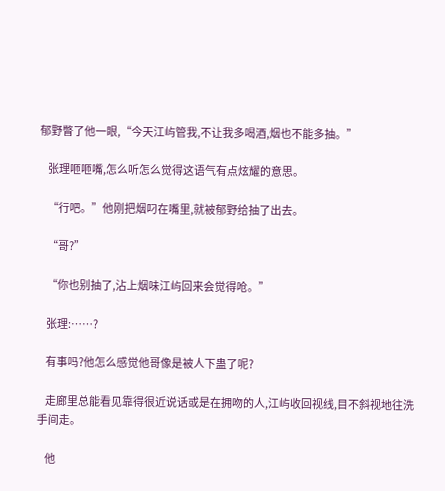郁野瞥了他一眼,“今天江屿管我,不让我多喝酒,烟也不能多抽。”

    张理咂咂嘴,怎么听怎么觉得这语气有点炫耀的意思。

    “行吧。”他刚把烟叼在嘴里,就被郁野给抽了出去。

    “哥?”

    “你也别抽了,沾上烟味江屿回来会觉得呛。”

    张理:……?

    有事吗?他怎么感觉他哥像是被人下蛊了呢?

    走廊里总能看见靠得很近说话或是在拥吻的人,江屿收回视线,目不斜视地往洗手间走。

    他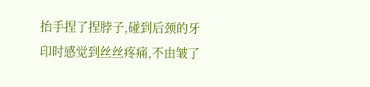抬手捏了捏脖子,碰到后颈的牙印时感觉到丝丝疼痛,不由皱了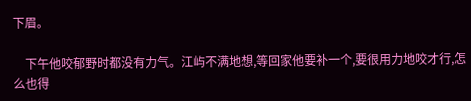下眉。

    下午他咬郁野时都没有力气。江屿不满地想,等回家他要补一个,要很用力地咬才行,怎么也得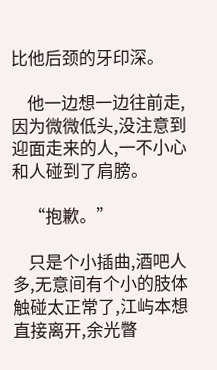比他后颈的牙印深。

    他一边想一边往前走,因为微微低头,没注意到迎面走来的人,一不小心和人碰到了肩膀。

    “抱歉。”

    只是个小插曲,酒吧人多,无意间有个小的肢体触碰太正常了,江屿本想直接离开,余光瞥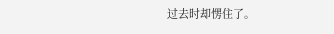过去时却愣住了。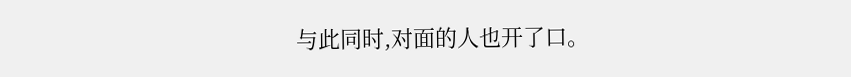与此同时,对面的人也开了口。